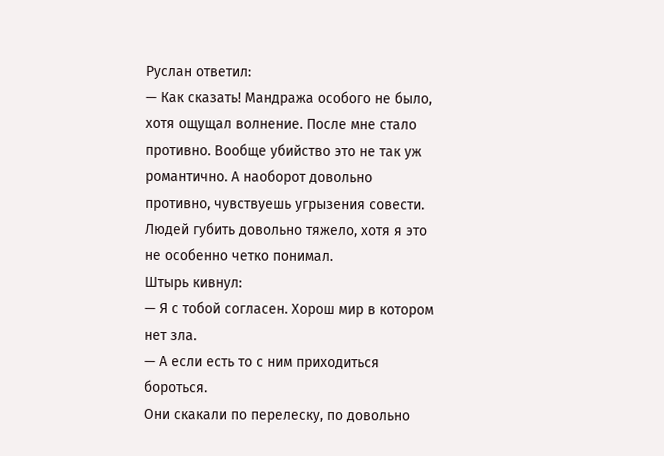Руслан ответил:
— Как сказать! Мандража особого не было, хотя ощущал волнение. После мне стало противно. Вообще убийство это не так уж романтично. А наоборот довольно противно, чувствуешь угрызения совести. Людей губить довольно тяжело, хотя я это не особенно четко понимал.
Штырь кивнул:
— Я с тобой согласен. Хорош мир в котором нет зла.
— А если есть то с ним приходиться бороться.
Они скакали по перелеску, по довольно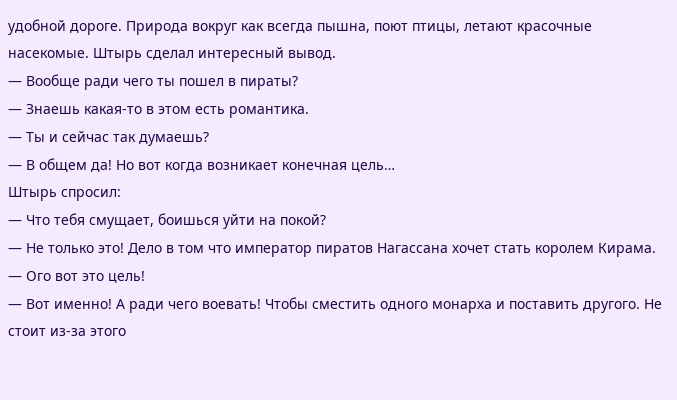удобной дороге. Природа вокруг как всегда пышна, поют птицы, летают красочные насекомые. Штырь сделал интересный вывод.
— Вообще ради чего ты пошел в пираты?
— Знаешь какая-то в этом есть романтика.
— Ты и сейчас так думаешь?
— В общем да! Но вот когда возникает конечная цель…
Штырь спросил:
— Что тебя смущает, боишься уйти на покой?
— Не только это! Дело в том что император пиратов Нагассана хочет стать королем Кирама.
— Ого вот это цель!
— Вот именно! А ради чего воевать! Чтобы сместить одного монарха и поставить другого. Не стоит из-за этого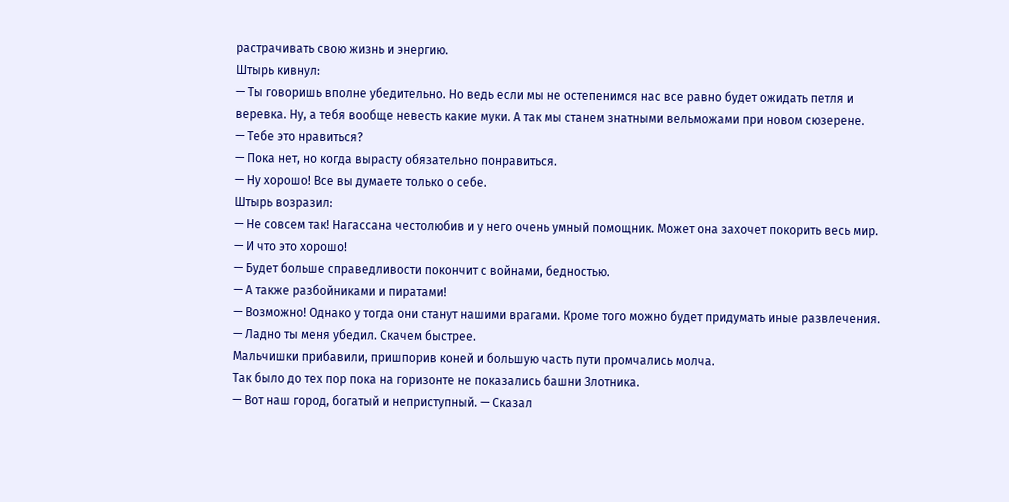растрачивать свою жизнь и энергию.
Штырь кивнул:
— Ты говоришь вполне убедительно. Но ведь если мы не остепенимся нас все равно будет ожидать петля и веревка. Ну, а тебя вообще невесть какие муки. А так мы станем знатными вельможами при новом сюзерене.
— Тебе это нравиться?
— Пока нет, но когда вырасту обязательно понравиться.
— Ну хорошо! Все вы думаете только о себе.
Штырь возразил:
— Не совсем так! Нагассана честолюбив и у него очень умный помощник. Может она захочет покорить весь мир.
— И что это хорошо!
— Будет больше справедливости покончит с войнами, бедностью.
— А также разбойниками и пиратами!
— Возможно! Однако у тогда они станут нашими врагами. Кроме того можно будет придумать иные развлечения.
— Ладно ты меня убедил. Скачем быстрее.
Мальчишки прибавили, пришпорив коней и большую часть пути промчались молча.
Так было до тех пор пока на горизонте не показались башни Злотника.
— Вот наш город, богатый и неприступный. — Сказал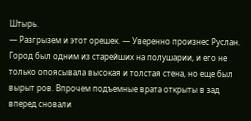Штырь.
— Разгрызем и этот орешек. — Уверенно произнес Руслан.
Город был одним из старейших на полушарии, и его не только опоясывала высокая и толстая стена, но еще был вырыт ров. Впрочем подъемные врата открыты в зад вперед сновали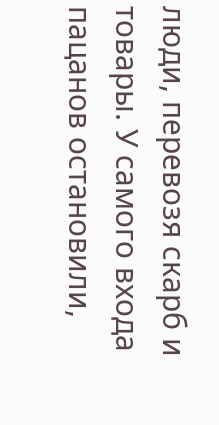люди, перевозя скарб и товары. У самого входа пацанов остановили,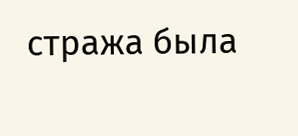стража была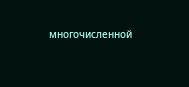многочисленной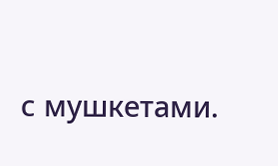с мушкетами.